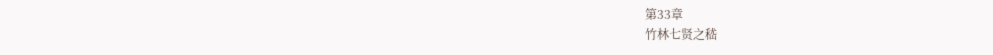第33章
竹林七贤之嵇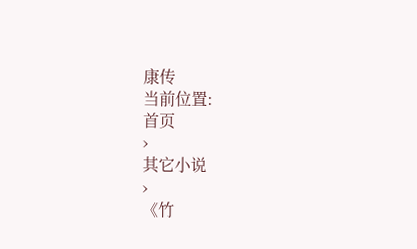康传
当前位置:
首页
›
其它小说
›
《竹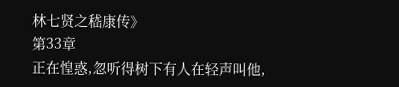林七贤之嵇康传》
第33章
正在惶惑,忽听得树下有人在轻声叫他,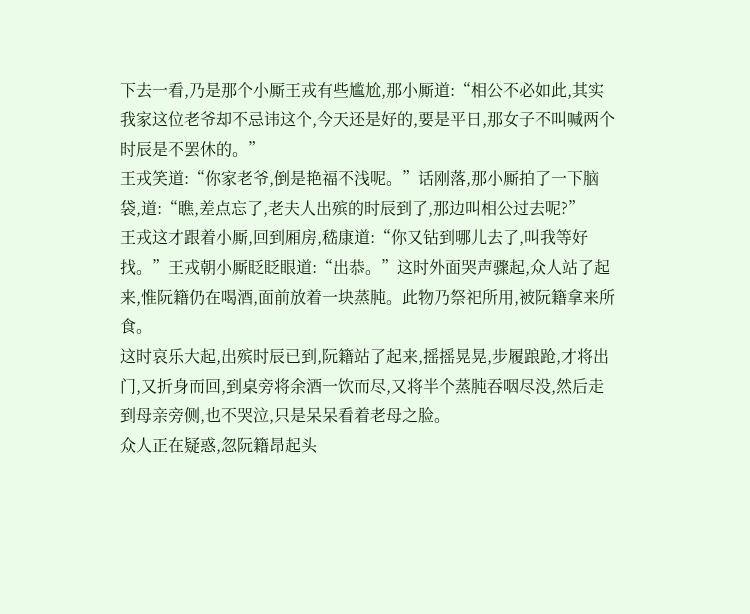下去一看,乃是那个小厮王戎有些尴尬,那小厮道:“相公不必如此,其实我家这位老爷却不忌讳这个,今天还是好的,要是平日,那女子不叫喊两个时辰是不罢休的。”
王戎笑道:“你家老爷,倒是艳福不浅呢。”话刚落,那小厮拍了一下脑袋,道:“瞧,差点忘了,老夫人出殡的时辰到了,那边叫相公过去呢?”
王戎这才跟着小厮,回到厢房,嵇康道:“你又钻到哪儿去了,叫我等好找。”王戎朝小厮眨眨眼道:“出恭。”这时外面哭声骤起,众人站了起来,惟阮籍仍在喝酒,面前放着一块蒸肫。此物乃祭祀所用,被阮籍拿来所食。
这时哀乐大起,出殡时辰已到,阮籍站了起来,摇摇晃晃,步履踉跄,才将出门,又折身而回,到桌旁将余酒一饮而尽,又将半个蒸肫吞咽尽没,然后走到母亲旁侧,也不哭泣,只是呆呆看着老母之脸。
众人正在疑惑,忽阮籍昂起头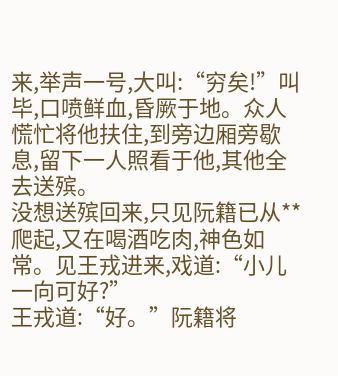来,举声一号,大叫:“穷矣!”叫毕,口喷鲜血,昏厥于地。众人慌忙将他扶住,到旁边厢旁歇息,留下一人照看于他,其他全去送殡。
没想送殡回来,只见阮籍已从**爬起,又在喝酒吃肉,神色如常。见王戎进来,戏道:“小儿一向可好?”
王戎道:“好。”阮籍将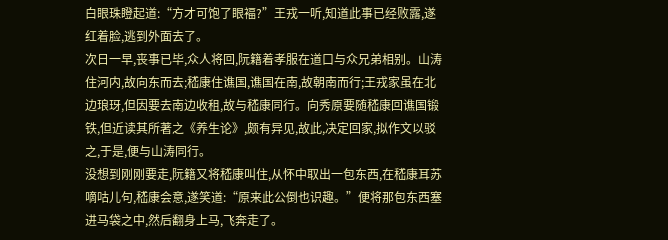白眼珠瞪起道:“方才可饱了眼褔?”王戎一听,知道此事已经败露,遂红着脸,逃到外面去了。
次日一早,丧事已毕,众人将回,阮籍着孝服在道口与众兄弟相别。山涛住河内,故向东而去;嵇康住谯国,谯国在南,故朝南而行;王戎家虽在北边琅玡,但因要去南边收租,故与嵇康同行。向秀原要随嵇康回谯国锻铁,但近读其所著之《养生论》,颇有异见,故此,决定回家,拟作文以驳之,于是,便与山涛同行。
没想到刚刚要走,阮籍又将嵇康叫住,从怀中取出一包东西,在嵇康耳苏嘀咕儿句,嵇康会意,遂笑道:“原来此公倒也识趣。”便将那包东西塞进马袋之中,然后翻身上马,飞奔走了。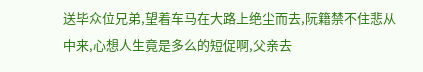送毕众位兄弟,望着车马在大路上绝尘而去,阮籍禁不住悲从中来,心想人生竟是多么的短促啊,父亲去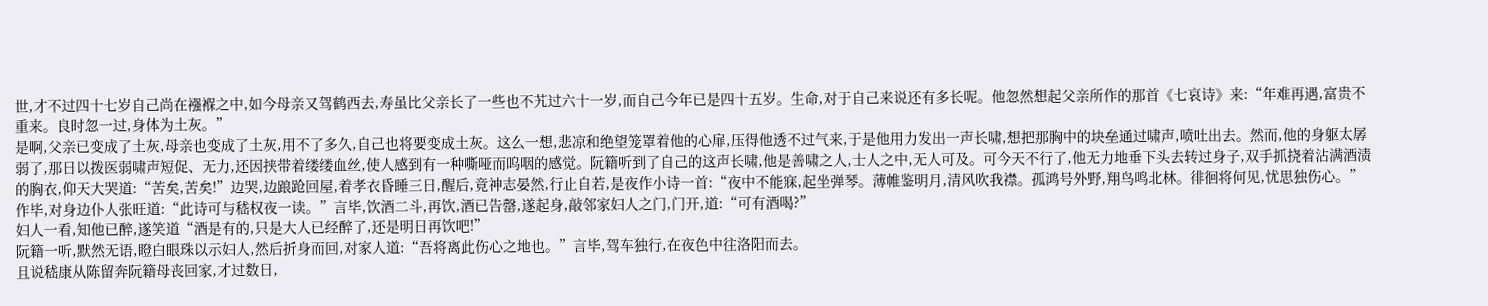世,才不过四十七岁自己尚在襁褓之中,如今母亲又驾鹤西去,寿虽比父亲长了一些也不艽过六十一岁,而自己今年已是四十五岁。生命,对于自己来说还有多长呢。他忽然想起父亲所作的那首《七哀诗》来:“年难再遇,富贵不重来。良时忽一过,身体为土灰。”
是啊,父亲已变成了土灰,母亲也变成了土灰,用不了多久,自己也将要变成土灰。这么一想,悲凉和绝望笼罩着他的心扉,压得他透不过气来,于是他用力发出一声长啸,想把那胸中的块垒通过啸声,喷吐出去。然而,他的身躯太孱弱了,那日以拨医弱啸声短促、无力,还因挟带着缕缕血丝,使人感到有一种嘶哑而呜咽的感觉。阮籍听到了自己的这声长啸,他是善啸之人,士人之中,无人可及。可今天不行了,他无力地垂下头去转过身子,双手抓挠着沾满酒渍的胸衣,仰天大哭道:“苦矣,苦矣!”边哭,边踉跄回屋,着孝衣昏睡三日,醒后,竟神志晏然,行止自若,是夜作小诗一首:“夜中不能寐,起坐弹琴。薄帷鉴明月,清风吹我襟。孤鸿号外野,翔鸟鸣北林。徘徊将何见,忧思独伤心。”
作毕,对身边仆人张旺道:“此诗可与嵇权夜一读。”言毕,饮酒二斗,再饮,酒已告罄,遂起身,敲邻家妇人之门,门开,道:“可有酒喝?”
妇人一看,知他已醉,遂笑道“酒是有的,只是大人已经醉了,还是明日再饮吧!”
阮籍一听,默然无语,瞪白眼珠以示妇人,然后折身而回,对家人道:“吾将离此伤心之地也。”言毕,驾车独行,在夜色中往洛阳而去。
且说嵇康从陈留奔阮籍母丧回家,才过数日,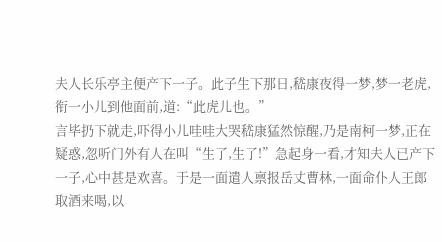夫人长乐亭主便产下一子。此子生下那日,嵇康夜得一梦,梦一老虎,衔一小儿到他面前,道:“此虎儿也。”
言毕扔下就走,吓得小儿哇哇大哭嵇康猛然惊醒,乃是南柯一梦,正在疑惑,忽听门外有人在叫“生了,生了!”急起身一看,才知夫人已产下一子,心中甚是欢喜。于是一面遣人禀报岳丈曹林,一面命仆人王郎取酒来喝,以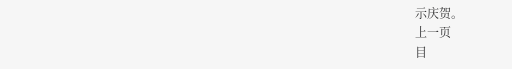示庆贺。
上一页
目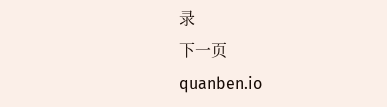录
下一页
quanben.io